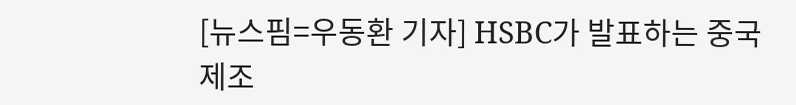[뉴스핌=우동환 기자] HSBC가 발표하는 중국 제조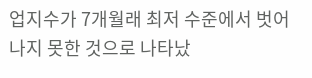업지수가 7개월래 최저 수준에서 벗어나지 못한 것으로 나타났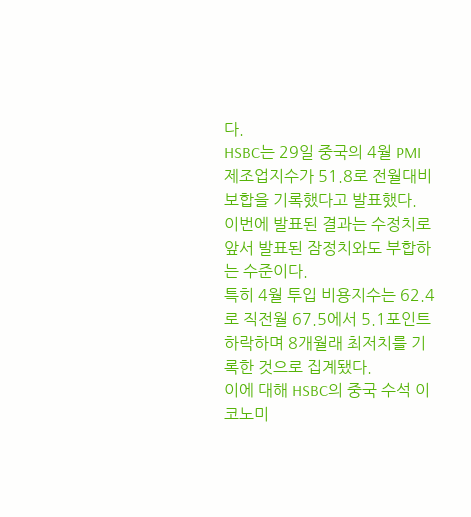다.
HSBC는 29일 중국의 4월 PMI 제조업지수가 51.8로 전월대비 보합을 기록했다고 발표했다.
이번에 발표된 결과는 수정치로 앞서 발표된 잠정치와도 부합하는 수준이다.
특히 4월 투입 비용지수는 62.4로 직전월 67.5에서 5.1포인트 하락하며 8개월래 최저치를 기록한 것으로 집계됐다.
이에 대해 HSBC의 중국 수석 이코노미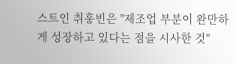스트인 취훙빈은 "제조업 부분이 완만하게 성장하고 있다는 점을 시사한 것"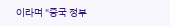이라며 "중국 정부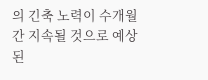의 긴축 노력이 수개월간 지속될 것으로 예상된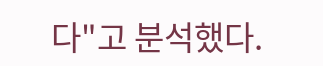다"고 분석했다.